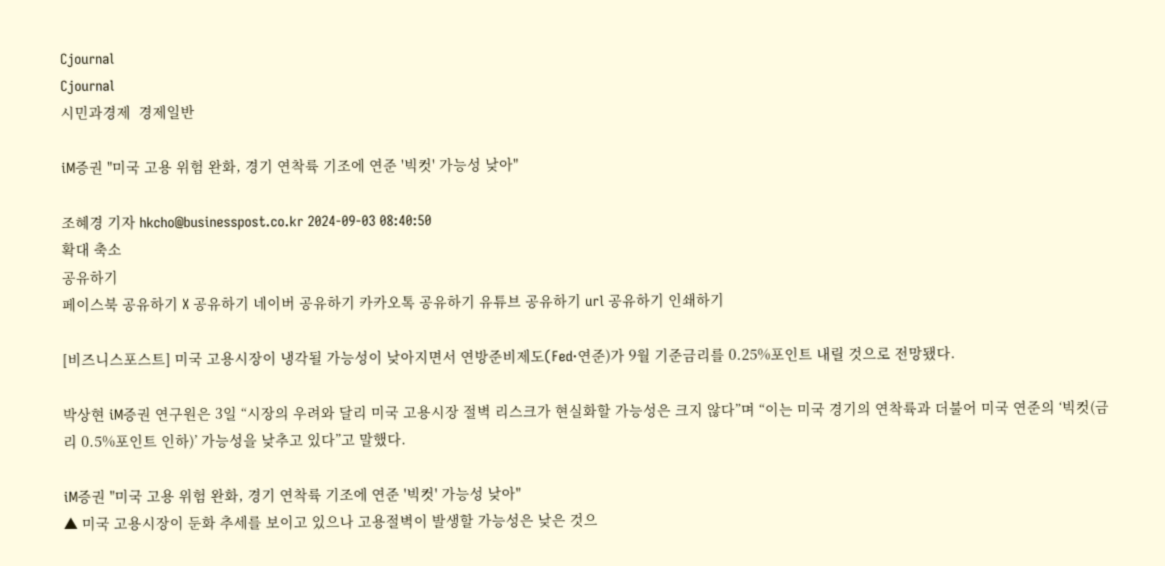Cjournal
Cjournal
시민과경제  경제일반

iM증권 "미국 고용 위험 완화, 경기 연착륙 기조에 연준 '빅컷' 가능성 낮아"

조혜경 기자 hkcho@businesspost.co.kr 2024-09-03 08:40:50
확대 축소
공유하기
페이스북 공유하기 X 공유하기 네이버 공유하기 카카오톡 공유하기 유튜브 공유하기 url 공유하기 인쇄하기

[비즈니스포스트] 미국 고용시장이 냉각될 가능성이 낮아지면서 연방준비제도(Fed·연준)가 9월 기준금리를 0.25%포인트 내릴 것으로 전망됐다.

박상현 iM증권 연구원은 3일 “시장의 우려와 달리 미국 고용시장 절벽 리스크가 현실화할 가능성은 크지 않다”며 “이는 미국 경기의 연착륙과 더불어 미국 연준의 ‘빅컷(금리 0.5%포인트 인하)’ 가능성을 낮추고 있다”고 말했다.

iM증권 "미국 고용 위험 완화, 경기 연착륙 기조에 연준 '빅컷' 가능성 낮아"
▲ 미국 고용시장이 둔화 추세를 보이고 있으나 고용절벽이 발생할 가능성은 낮은 것으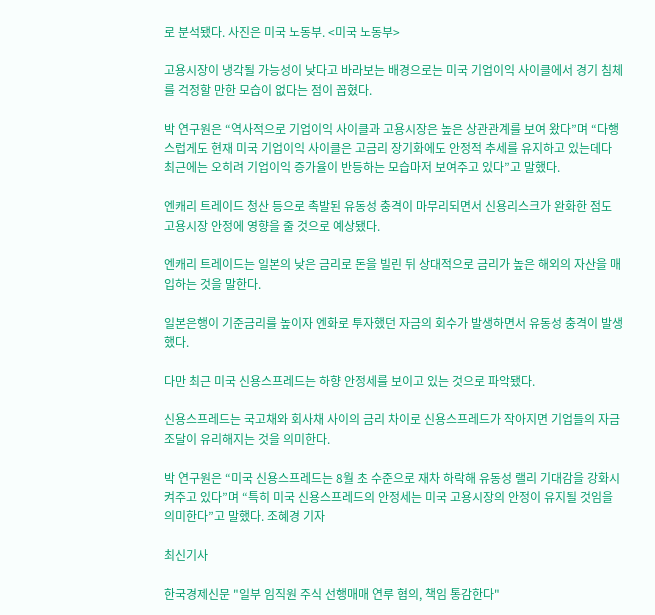로 분석됐다. 사진은 미국 노동부. <미국 노동부>

고용시장이 냉각될 가능성이 낮다고 바라보는 배경으로는 미국 기업이익 사이클에서 경기 침체를 걱정할 만한 모습이 없다는 점이 꼽혔다.

박 연구원은 “역사적으로 기업이익 사이클과 고용시장은 높은 상관관계를 보여 왔다”며 “다행스럽게도 현재 미국 기업이익 사이클은 고금리 장기화에도 안정적 추세를 유지하고 있는데다 최근에는 오히려 기업이익 증가율이 반등하는 모습마저 보여주고 있다”고 말했다.

엔캐리 트레이드 청산 등으로 촉발된 유동성 충격이 마무리되면서 신용리스크가 완화한 점도 고용시장 안정에 영향을 줄 것으로 예상됐다.

엔캐리 트레이드는 일본의 낮은 금리로 돈을 빌린 뒤 상대적으로 금리가 높은 해외의 자산을 매입하는 것을 말한다.

일본은행이 기준금리를 높이자 엔화로 투자했던 자금의 회수가 발생하면서 유동성 충격이 발생했다.

다만 최근 미국 신용스프레드는 하향 안정세를 보이고 있는 것으로 파악됐다.

신용스프레드는 국고채와 회사채 사이의 금리 차이로 신용스프레드가 작아지면 기업들의 자금조달이 유리해지는 것을 의미한다.

박 연구원은 “미국 신용스프레드는 8월 초 수준으로 재차 하락해 유동성 랠리 기대감을 강화시켜주고 있다”며 “특히 미국 신용스프레드의 안정세는 미국 고용시장의 안정이 유지될 것임을 의미한다”고 말했다. 조혜경 기자

최신기사

한국경제신문 "일부 임직원 주식 선행매매 연루 혐의, 책임 통감한다"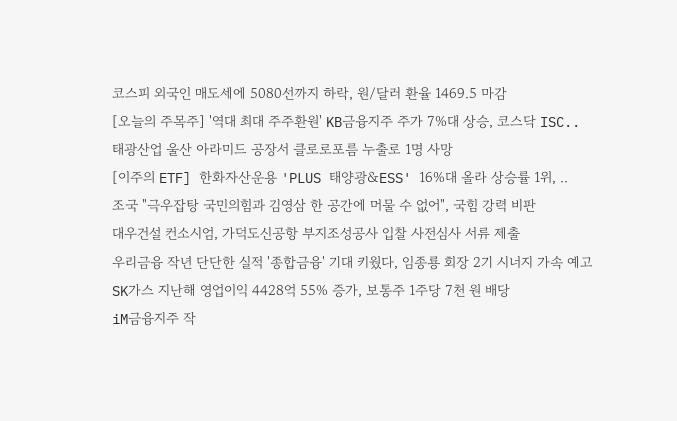코스피 외국인 매도세에 5080선까지 하락, 원/달러 환율 1469.5 마감
[오늘의 주목주] '역대 최대 주주환원' KB금융지주 주가 7%대 상승, 코스닥 ISC..
태광산업 울산 아라미드 공장서 클로로포름 누출로 1명 사망
[이주의 ETF] 한화자산운용 'PLUS 태양광&ESS' 16%대 올라 상승률 1위, ..
조국 "극우잡탕 국민의힘과 김영삼 한 공간에 머물 수 없어", 국힘 강력 비판
대우건설 컨소시엄, 가덕도신공항 부지조성공사 입찰 사전심사 서류 제출
우리금융 작년 단단한 실적 '종합금융' 기대 키웠다, 임종룡 회장 2기 시너지 가속 예고
SK가스 지난해 영업이익 4428억 55% 증가, 보통주 1주당 7천 원 배당
iM금융지주 작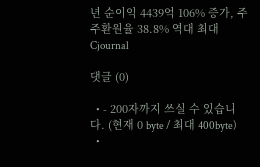년 순이익 4439억 106% 증가, 주주환원율 38.8% 역대 최대
Cjournal

댓글 (0)

  • - 200자까지 쓰실 수 있습니다. (현재 0 byte / 최대 400byte)
  •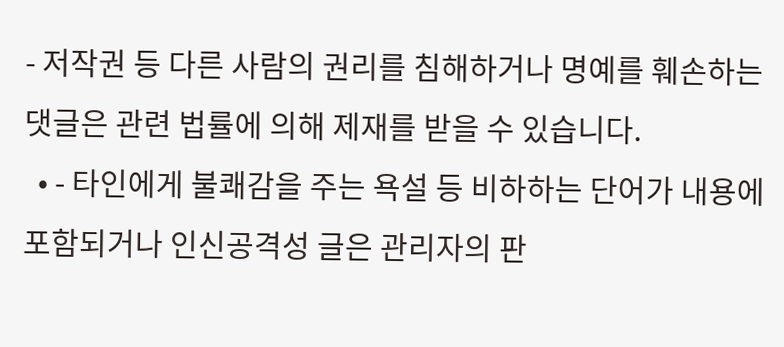- 저작권 등 다른 사람의 권리를 침해하거나 명예를 훼손하는 댓글은 관련 법률에 의해 제재를 받을 수 있습니다.
  • - 타인에게 불쾌감을 주는 욕설 등 비하하는 단어가 내용에 포함되거나 인신공격성 글은 관리자의 판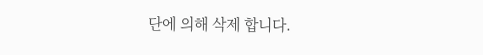단에 의해 삭제 합니다.